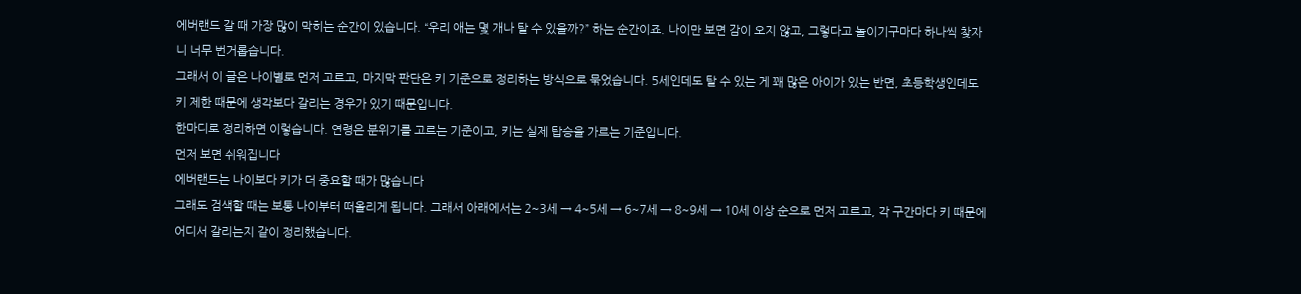에버랜드 갈 때 가장 많이 막히는 순간이 있습니다. “우리 애는 몇 개나 탈 수 있을까?” 하는 순간이죠. 나이만 보면 감이 오지 않고, 그렇다고 놀이기구마다 하나씩 찾자니 너무 번거롭습니다.
그래서 이 글은 나이별로 먼저 고르고, 마지막 판단은 키 기준으로 정리하는 방식으로 묶었습니다. 5세인데도 탈 수 있는 게 꽤 많은 아이가 있는 반면, 초등학생인데도 키 제한 때문에 생각보다 갈리는 경우가 있기 때문입니다.
한마디로 정리하면 이렇습니다. 연령은 분위기를 고르는 기준이고, 키는 실제 탑승을 가르는 기준입니다.
먼저 보면 쉬워집니다
에버랜드는 나이보다 키가 더 중요할 때가 많습니다
그래도 검색할 때는 보통 나이부터 떠올리게 됩니다. 그래서 아래에서는 2~3세 → 4~5세 → 6~7세 → 8~9세 → 10세 이상 순으로 먼저 고르고, 각 구간마다 키 때문에 어디서 갈리는지 같이 정리했습니다.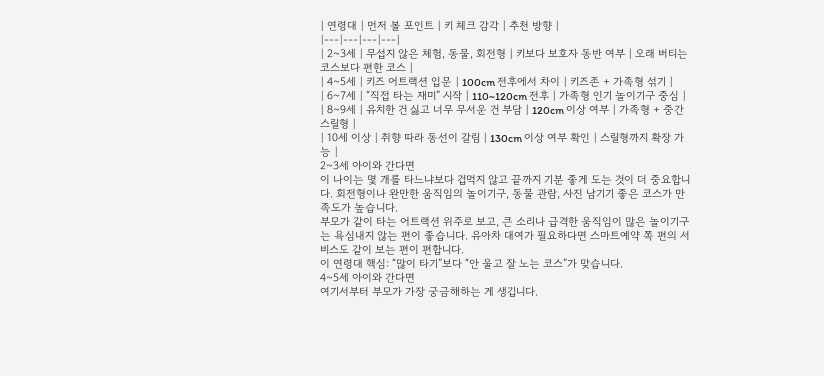| 연령대 | 먼저 볼 포인트 | 키 체크 감각 | 추천 방향 |
|---|---|---|---|
| 2~3세 | 무섭지 않은 체험, 동물, 회전형 | 키보다 보호자 동반 여부 | 오래 버티는 코스보다 편한 코스 |
| 4~5세 | 키즈 어트랙션 입문 | 100cm 전후에서 차이 | 키즈존 + 가족형 섞기 |
| 6~7세 | “직접 타는 재미” 시작 | 110~120cm 전후 | 가족형 인기 놀이기구 중심 |
| 8~9세 | 유치한 건 싫고 너무 무서운 건 부담 | 120cm 이상 여부 | 가족형 + 중간 스릴형 |
| 10세 이상 | 취향 따라 동선이 갈림 | 130cm 이상 여부 확인 | 스릴형까지 확장 가능 |
2~3세 아이와 간다면
이 나이는 몇 개를 타느냐보다 겁먹지 않고 끝까지 기분 좋게 도는 것이 더 중요합니다. 회전형이나 완만한 움직임의 놀이기구, 동물 관람, 사진 남기기 좋은 코스가 만족도가 높습니다.
부모가 같이 타는 어트랙션 위주로 보고, 큰 소리나 급격한 움직임이 많은 놀이기구는 욕심내지 않는 편이 좋습니다. 유아차 대여가 필요하다면 스마트예약 쪽 편의 서비스도 같이 보는 편이 편합니다.
이 연령대 핵심: “많이 타기”보다 “안 울고 잘 노는 코스”가 맞습니다.
4~5세 아이와 간다면
여기서부터 부모가 가장 궁금해하는 게 생깁니다.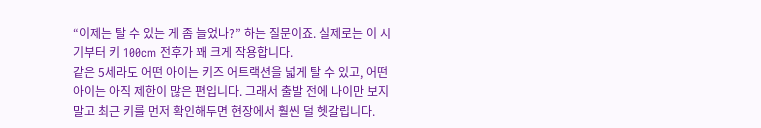“이제는 탈 수 있는 게 좀 늘었나?” 하는 질문이죠. 실제로는 이 시기부터 키 100cm 전후가 꽤 크게 작용합니다.
같은 5세라도 어떤 아이는 키즈 어트랙션을 넓게 탈 수 있고, 어떤 아이는 아직 제한이 많은 편입니다. 그래서 출발 전에 나이만 보지 말고 최근 키를 먼저 확인해두면 현장에서 훨씬 덜 헷갈립니다.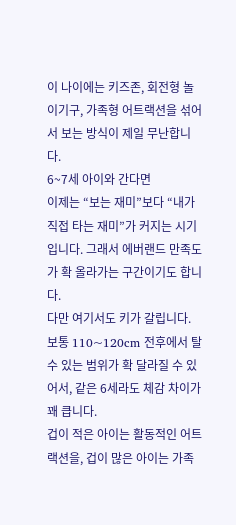이 나이에는 키즈존, 회전형 놀이기구, 가족형 어트랙션을 섞어서 보는 방식이 제일 무난합니다.
6~7세 아이와 간다면
이제는 “보는 재미”보다 “내가 직접 타는 재미”가 커지는 시기입니다. 그래서 에버랜드 만족도가 확 올라가는 구간이기도 합니다.
다만 여기서도 키가 갈립니다. 보통 110~120cm 전후에서 탈 수 있는 범위가 확 달라질 수 있어서, 같은 6세라도 체감 차이가 꽤 큽니다.
겁이 적은 아이는 활동적인 어트랙션을, 겁이 많은 아이는 가족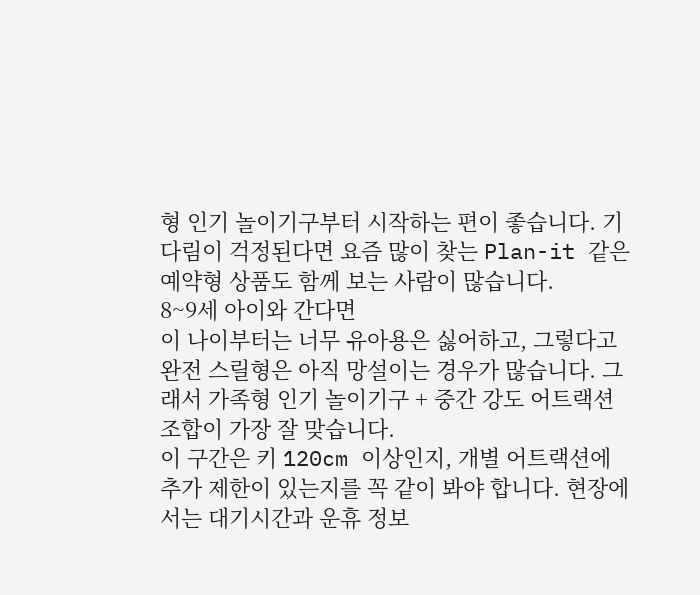형 인기 놀이기구부터 시작하는 편이 좋습니다. 기다림이 걱정된다면 요즘 많이 찾는 Plan-it 같은 예약형 상품도 함께 보는 사람이 많습니다.
8~9세 아이와 간다면
이 나이부터는 너무 유아용은 싫어하고, 그렇다고 완전 스릴형은 아직 망설이는 경우가 많습니다. 그래서 가족형 인기 놀이기구 + 중간 강도 어트랙션 조합이 가장 잘 맞습니다.
이 구간은 키 120cm 이상인지, 개별 어트랙션에 추가 제한이 있는지를 꼭 같이 봐야 합니다. 현장에서는 대기시간과 운휴 정보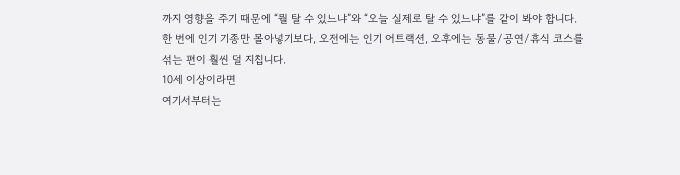까지 영향을 주기 때문에 “뭘 탈 수 있느냐”와 “오늘 실제로 탈 수 있느냐”를 같이 봐야 합니다.
한 번에 인기 기종만 몰아넣기보다, 오전에는 인기 어트랙션, 오후에는 동물/공연/휴식 코스를 섞는 편이 훨씬 덜 지칩니다.
10세 이상이라면
여기서부터는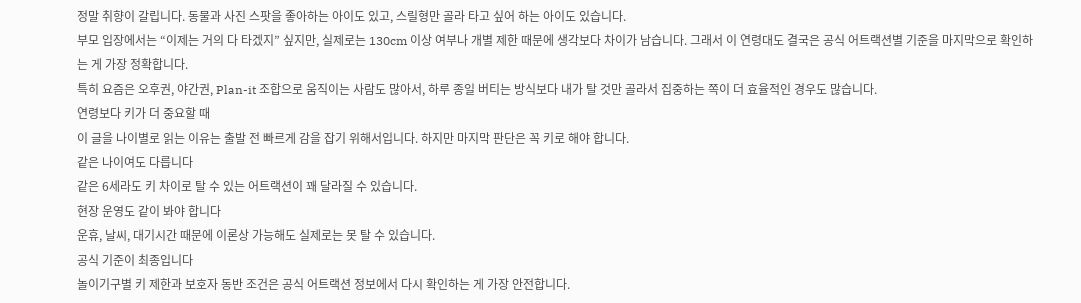정말 취향이 갈립니다. 동물과 사진 스팟을 좋아하는 아이도 있고, 스릴형만 골라 타고 싶어 하는 아이도 있습니다.
부모 입장에서는 “이제는 거의 다 타겠지” 싶지만, 실제로는 130cm 이상 여부나 개별 제한 때문에 생각보다 차이가 남습니다. 그래서 이 연령대도 결국은 공식 어트랙션별 기준을 마지막으로 확인하는 게 가장 정확합니다.
특히 요즘은 오후권, 야간권, Plan-it 조합으로 움직이는 사람도 많아서, 하루 종일 버티는 방식보다 내가 탈 것만 골라서 집중하는 쪽이 더 효율적인 경우도 많습니다.
연령보다 키가 더 중요할 때
이 글을 나이별로 읽는 이유는 출발 전 빠르게 감을 잡기 위해서입니다. 하지만 마지막 판단은 꼭 키로 해야 합니다.
같은 나이여도 다릅니다
같은 6세라도 키 차이로 탈 수 있는 어트랙션이 꽤 달라질 수 있습니다.
현장 운영도 같이 봐야 합니다
운휴, 날씨, 대기시간 때문에 이론상 가능해도 실제로는 못 탈 수 있습니다.
공식 기준이 최종입니다
놀이기구별 키 제한과 보호자 동반 조건은 공식 어트랙션 정보에서 다시 확인하는 게 가장 안전합니다.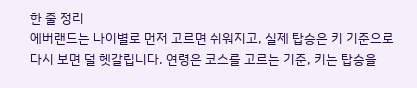한 줄 정리
에버랜드는 나이별로 먼저 고르면 쉬워지고, 실제 탑승은 키 기준으로 다시 보면 덜 헷갈립니다. 연령은 코스를 고르는 기준, 키는 탑승을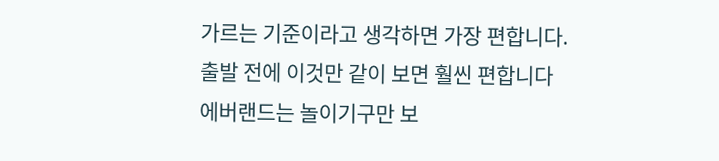가르는 기준이라고 생각하면 가장 편합니다.
출발 전에 이것만 같이 보면 훨씬 편합니다
에버랜드는 놀이기구만 보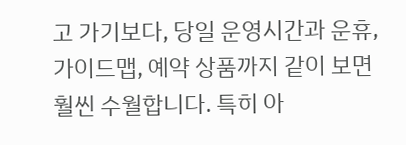고 가기보다, 당일 운영시간과 운휴, 가이드맵, 예약 상품까지 같이 보면 훨씬 수월합니다. 특히 아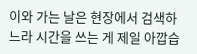이와 가는 날은 현장에서 검색하느라 시간을 쓰는 게 제일 아깝습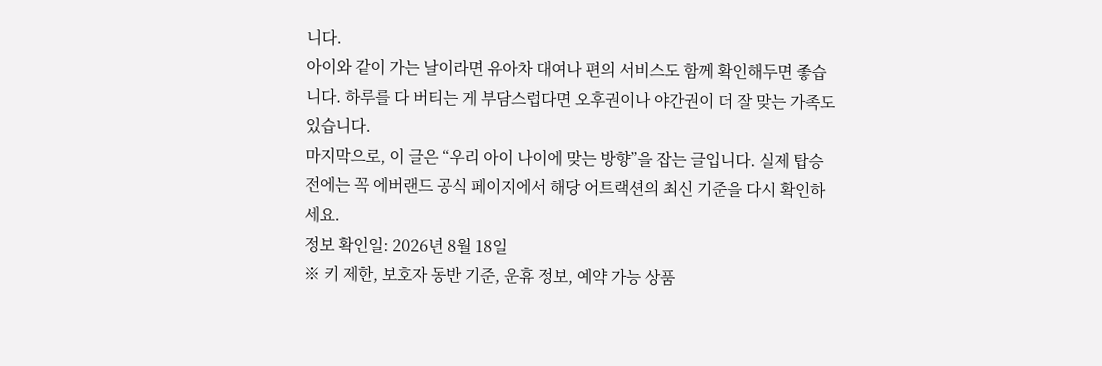니다.
아이와 같이 가는 날이라면 유아차 대여나 편의 서비스도 함께 확인해두면 좋습니다. 하루를 다 버티는 게 부담스럽다면 오후권이나 야간권이 더 잘 맞는 가족도 있습니다.
마지막으로, 이 글은 “우리 아이 나이에 맞는 방향”을 잡는 글입니다. 실제 탑승 전에는 꼭 에버랜드 공식 페이지에서 해당 어트랙션의 최신 기준을 다시 확인하세요.
정보 확인일: 2026년 8월 18일
※ 키 제한, 보호자 동반 기준, 운휴 정보, 예약 가능 상품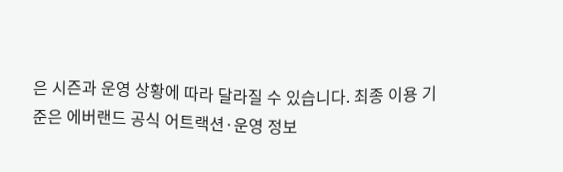은 시즌과 운영 상황에 따라 달라질 수 있습니다. 최종 이용 기준은 에버랜드 공식 어트랙션·운영 정보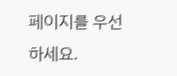페이지를 우선하세요.